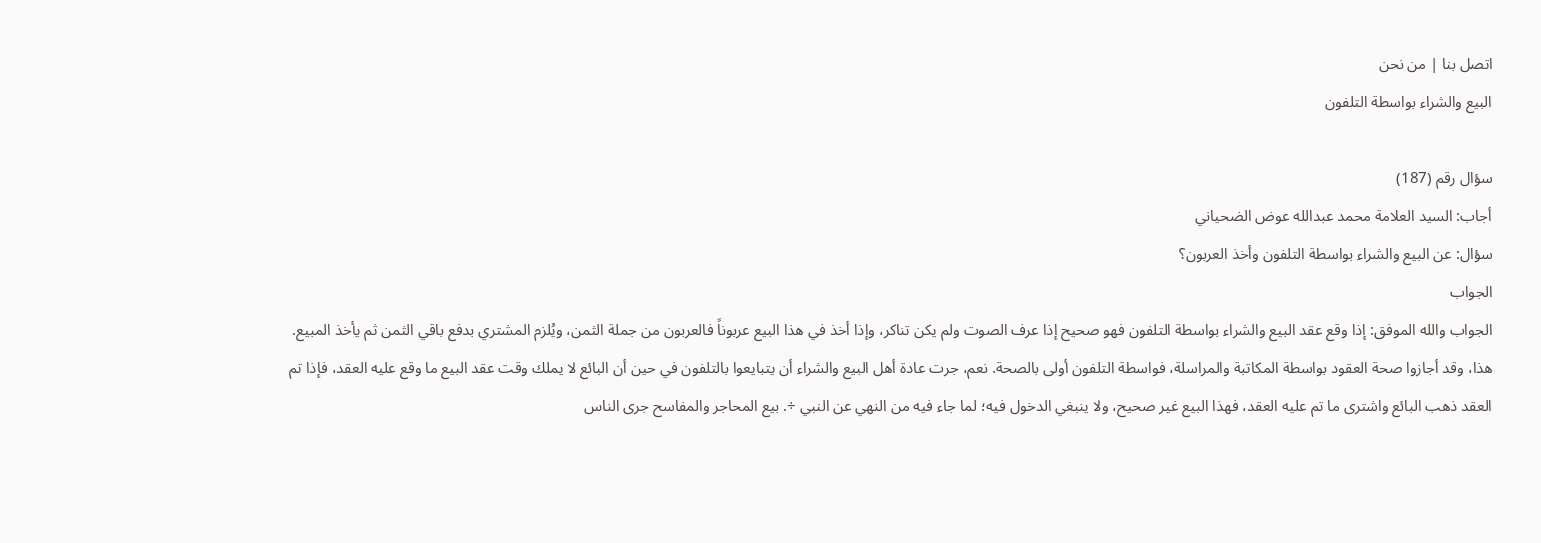اتصل بنا | من نحن
البيع والشراء بواسطة التلفون

سؤال رقم (187)
أجاب: السيد العلامة محمد عبدالله عوض الضحياني
سؤال: عن البيع والشراء بواسطة التلفون وأخذ العربون؟
الجواب
الجواب والله الموفق: إذا وقع عقد البيع والشراء بواسطة التلفون فهو صحيح إذا عرف الصوت ولم يكن تناكر، وإذا أخذ في هذا البيع عربوناً فالعربون من جملة الثمن، ويُلزم المشتري بدفع باقي الثمن ثم يأخذ المبيع. هذا، وقد أجازوا صحة العقود بواسطة المكاتبة والمراسلة، فواسطة التلفون أولى بالصحة. نعم، جرت عادة أهل البيع والشراء أن يتبايعوا بالتلفون في حين أن البائع لا يملك وقت عقد البيع ما وقع عليه العقد، فإذا تم العقد ذهب البائع واشترى ما تم عليه العقد، فهذا البيع غير صحيح، ولا ينبغي الدخول فيه؛ لما جاء فيه من النهي عن النبي ÷. بيع المحاجر والمفاسح جرى الناس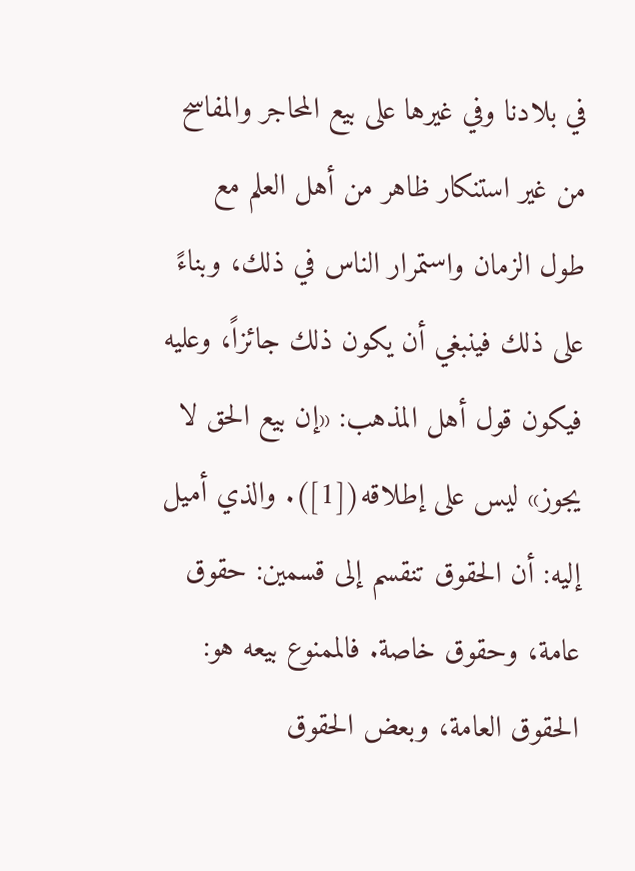في بلادنا وفي غيرها على بيع المحاجر والمفاسح من غير استنكار ظاهر من أهل العلم مع طول الزمان واستمرار الناس في ذلك، وبناءً على ذلك فينبغي أن يكون ذلك جائزاً، وعليه فيكون قول أهل المذهب: «إن بيع الحق لا يجوز» ليس على إطلاقه([1]). والذي أميل إليه: أن الحقوق تنقسم إلى قسمين: حقوق عامة، وحقوق خاصة. فالممنوع بيعه هو: الحقوق العامة، وبعض الحقوق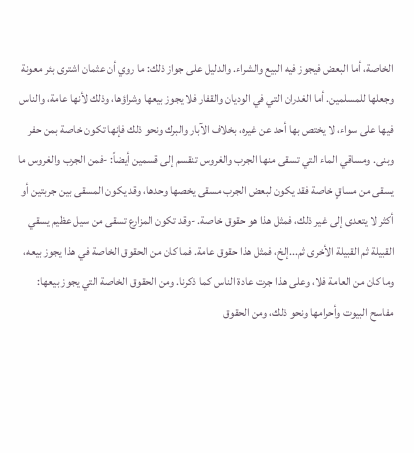الخاصة، أما البعض فيجوز فيه البيع والشراء. والدليل على جواز ذلك: ما روي أن عثمان اشترى بئر معونة وجعلها للمسلمين. أما الغدران التي في الوديان والقفار فلا يجوز بيعها وشراؤها، وذلك لأنها عامة، والناس فيها على سواء، لا يختص بها أحد عن غيره، بخلاف الآبار والبرك ونحو ذلك فإنها تكون خاصة بمن حفر وبنى. ومساقي الماء التي تسقى منها الجرب والغروس تنقسم إلى قسمين أيضاً: -فمن الجرب والغروس ما يسقى من مساقٍ خاصة فقد يكون لبعض الجرب مسقى يخصها وحدها، وقد يكون المسقى بين جربتين أو أكثر لا يتعدى إلى غير ذلك، فمثل هذا هو حقوق خاصة. -وقد تكون المزارع تسقى من سيل عظيم يسقي القبيلة ثم القبيلة الأخرى ثم...إلخ، فمثل هذا حقوق عامة. فما كان من الحقوق الخاصة في هذا يجوز بيعه، وما كان من العامة فلا، وعلى هذا جرت عادة الناس كما ذكرنا. ومن الحقوق الخاصة التي يجوز بيعها: مفاسح البيوت وأحرامها ونحو ذلك، ومن الحقوق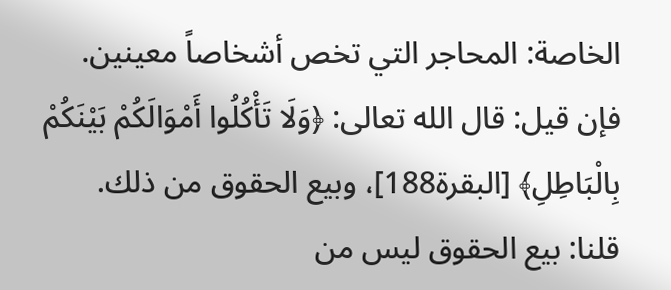الخاصة: المحاجر التي تخص أشخاصاً معينين. فإن قيل: قال الله تعالى: ﴿وَلَا تَأْكُلُوا أَمْوَالَكُمْ بَيْنَكُمْ بِالْبَاطِلِ﴾ [البقرة188]، وبيع الحقوق من ذلك. قلنا: بيع الحقوق ليس من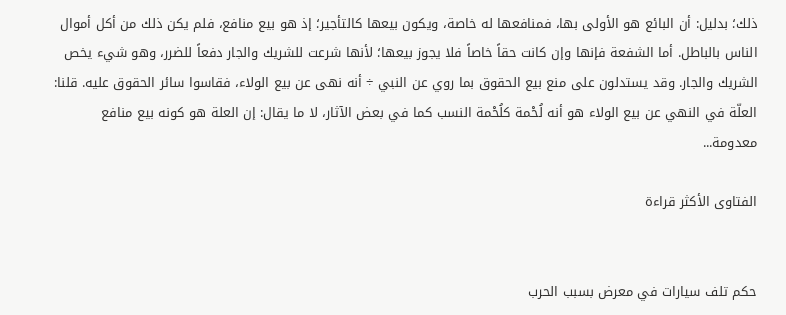ذلك؛ بدليل: أن البائع هو الأولى بها، فمنافعها له خاصة، ويكون بيعها كالتأجير؛ إذ هو بيع منافع، فلم يكن ذلك من أكل أموال الناس بالباطل. أما الشفعة فإنها وإن كانت حقاً خاصاً فلا يجوز بيعها؛ لأنها شرعت للشريك والجار دفعاً للضرر، وهو شيء يخص الشريك والجار. وقد يستدلون على منع بيع الحقوق بما روي عن النبي ÷ أنه نهى عن بيع الولاء، فقاسوا سائر الحقوق عليه. قلنا: العلّة في النهي عن بيع الولاء هو أنه لُحْمة كلُحْمة النسب كما في بعض الآثار، لا ما يقال: إن العلة هو كونه بيع منافع معدومة...

الفتاوى الأكثر قراءة


حكم تلف سيارات في معرض بسبب الحرب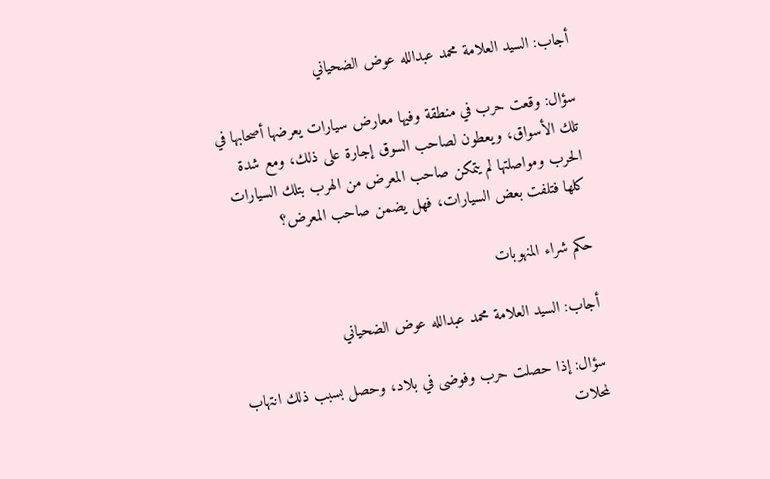أجاب: السيد العلامة محمد عبدالله عوض الضحياني

سؤال: وقعت حرب في منطقة وفيها معارض سيارات يعرضها أصحابها في تلك الأسواق، ويعطون لصاحب السوق إجارة على ذلك، ومع شدة الحرب ومواصلتها لم يتمكن صاحب المعرض من الهرب بتلك السيارات كلها فتلفت بعض السيارات، فهل يضمن صاحب المعرض؟

حكم شراء المنهوبات

أجاب: السيد العلامة محمد عبدالله عوض الضحياني

سؤال: إذا حصلت حرب وفوضى في بلاد، وحصل بسبب ذلك انتهاب لمحلات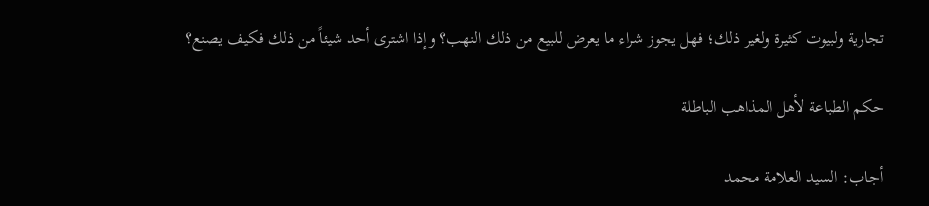تجارية ولبيوت كثيرة ولغير ذلك؛ فهل يجوز شراء ما يعرض للبيع من ذلك النهب؟ وإذا اشترى أحد شيئاً من ذلك فكيف يصنع؟

حكم الطباعة لأهل المذاهب الباطلة

أجاب: السيد العلامة محمد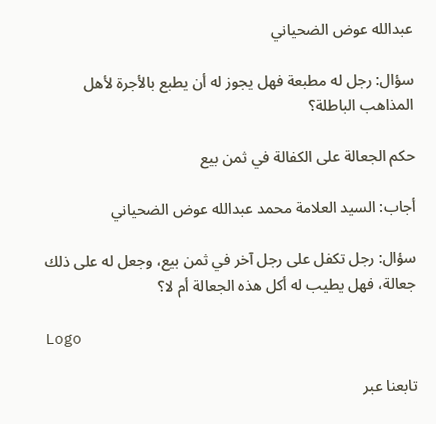عبدالله عوض الضحياني

سؤال: رجل له مطبعة فهل يجوز له أن يطبع بالأجرة لأهل المذاهب الباطلة؟

حكم الجعالة على الكفالة في ثمن بيع

أجاب: السيد العلامة محمد عبدالله عوض الضحياني

سؤال: رجل تكفل على رجل آخر في ثمن بيع، وجعل له على ذلك جعالة، فهل يطيب له أكل هذه الجعالة أم لا؟

Logo

تابعنا عبر